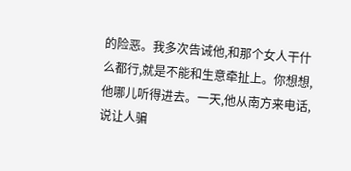的险恶。我多次告诫他,和那个女人干什么都行,就是不能和生意牵扯上。你想想,他哪儿听得进去。一天,他从南方来电话,说让人骗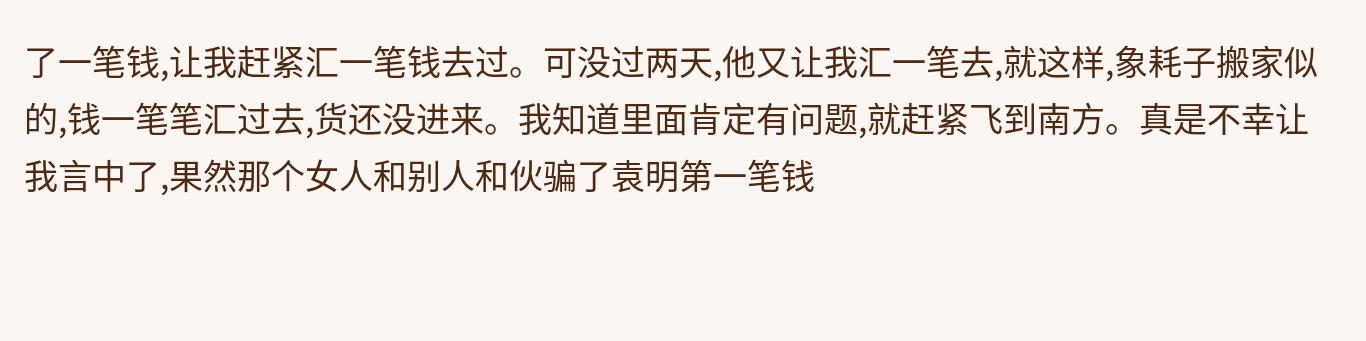了一笔钱,让我赶紧汇一笔钱去过。可没过两天,他又让我汇一笔去,就这样,象耗子搬家似的,钱一笔笔汇过去,货还没进来。我知道里面肯定有问题,就赶紧飞到南方。真是不幸让我言中了,果然那个女人和别人和伙骗了袁明第一笔钱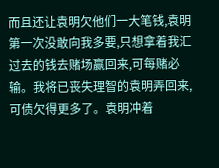而且还让袁明欠他们一大笔钱,袁明第一次没敢向我多要,只想拿着我汇过去的钱去赌场赢回来,可每赌必输。我将已丧失理智的袁明弄回来,可债欠得更多了。袁明冲着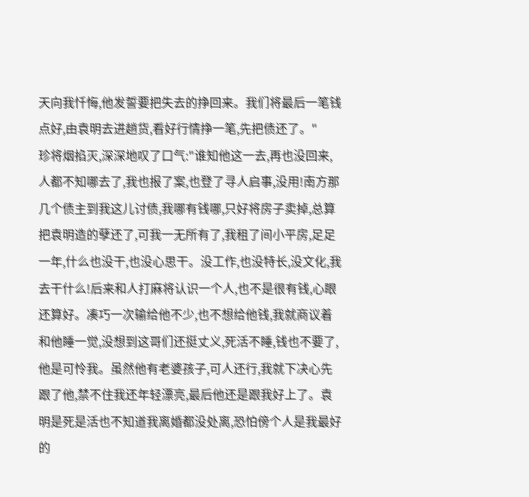天向我忏悔,他发誓要把失去的挣回来。我们将最后一笔钱点好,由袁明去进趟货,看好行情挣一笔,先把债还了。"
珍将烟掐灭,深深地叹了口气:"谁知他这一去,再也没回来,人都不知哪去了,我也报了案,也登了寻人启事,没用!南方那几个债主到我这儿讨债,我哪有钱哪,只好将房子卖掉,总算把袁明造的孽还了,可我一无所有了,我租了间小平房,足足一年,什么也没干,也没心思干。没工作,也没特长,没文化,我去干什么!后来和人打麻将认识一个人,也不是很有钱,心眼还算好。凑巧一次输给他不少,也不想给他钱,我就商议着和他睡一觉,没想到这哥们还挺丈义,死活不睡,钱也不要了,他是可怜我。虽然他有老婆孩子,可人还行,我就下决心先跟了他,禁不住我还年轻漂亮,最后他还是跟我好上了。袁明是死是活也不知道我离婚都没处离,恐怕傍个人是我最好的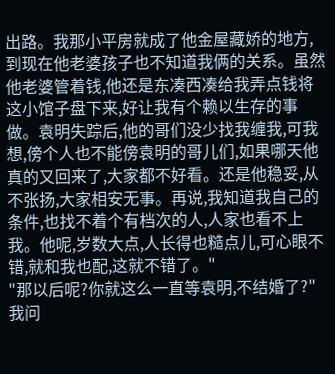出路。我那小平房就成了他金屋藏娇的地方,到现在他老婆孩子也不知道我俩的关系。虽然他老婆管着钱,他还是东凑西凑给我弄点钱将这小馆子盘下来,好让我有个赖以生存的事做。袁明失踪后,他的哥们没少找我缠我,可我想,傍个人也不能傍袁明的哥儿们,如果哪天他真的又回来了,大家都不好看。还是他稳妥,从不张扬,大家相安无事。再说,我知道我自己的条件,也找不着个有档次的人,人家也看不上我。他呢,岁数大点,人长得也糙点儿,可心眼不错,就和我也配,这就不错了。"
"那以后呢?你就这么一直等袁明,不结婚了?"我问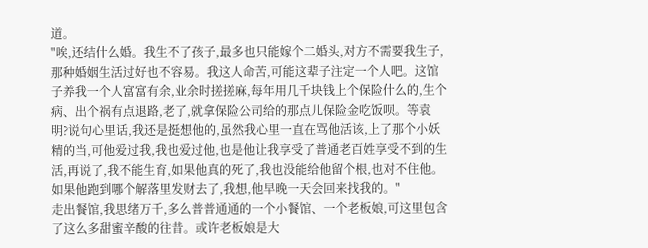道。
"唉,还结什么婚。我生不了孩子,最多也只能嫁个二婚头,对方不需要我生子,那种婚姻生活过好也不容易。我这人命苦,可能这辈子注定一个人吧。这馆子养我一个人富富有余,业余时搓搓麻,每年用几千块钱上个保险什么的,生个病、出个祸有点退路,老了,就拿保险公司给的那点儿保险金吃饭呗。等袁明?说句心里话,我还是挺想他的,虽然我心里一直在骂他活该,上了那个小妖精的当,可他爱过我,我也爱过他,也是他让我享受了普通老百姓享受不到的生活,再说了,我不能生育,如果他真的死了,我也没能给他留个根,也对不住他。如果他跑到哪个解落里发财去了,我想,他早晚一天会回来找我的。"
走出餐馆,我思绪万千,多么普普通通的一个小餐馆、一个老板娘,可这里包含了这么多甜蜜辛酸的往昔。或许老板娘是大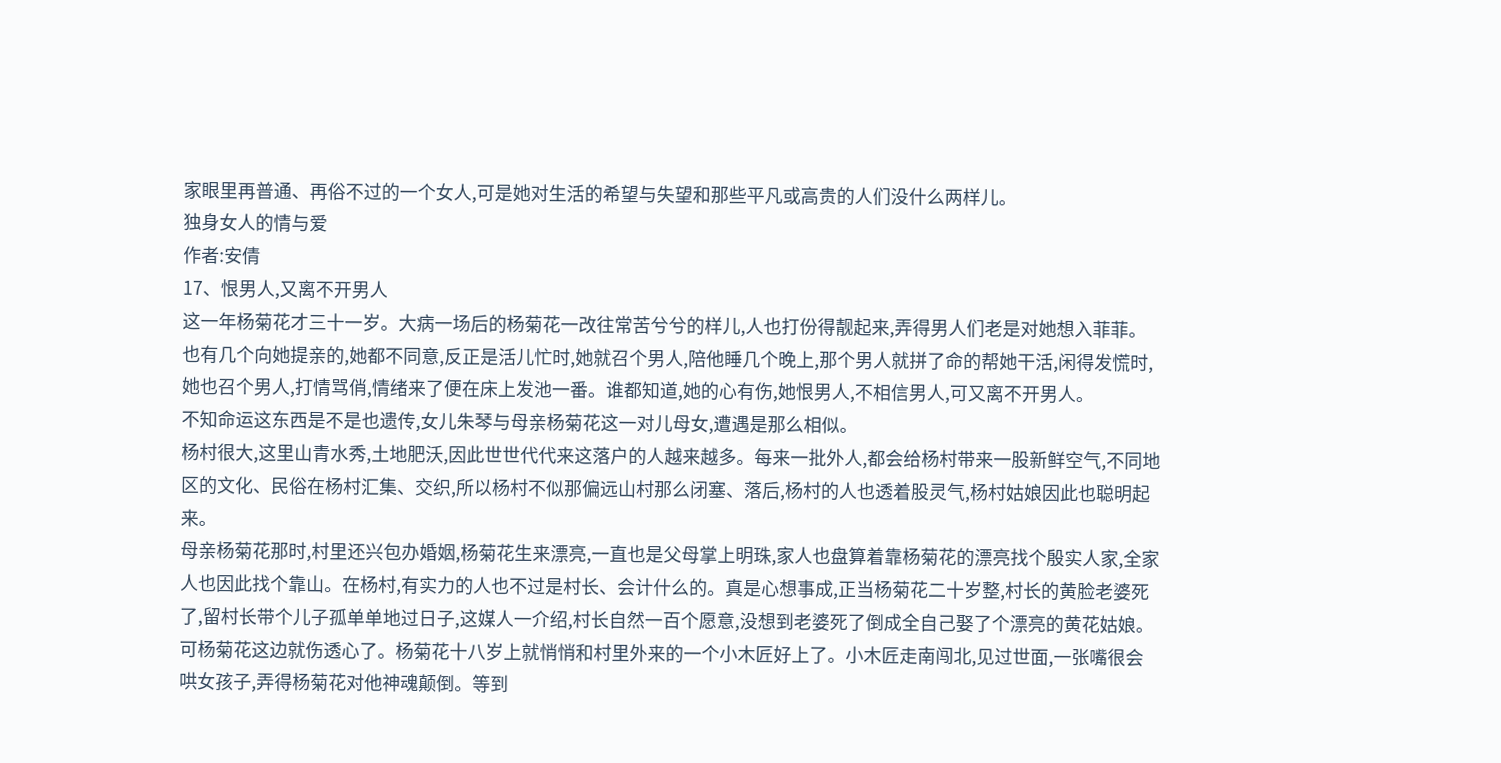家眼里再普通、再俗不过的一个女人,可是她对生活的希望与失望和那些平凡或高贵的人们没什么两样儿。
独身女人的情与爱
作者:安倩
17、恨男人,又离不开男人
这一年杨菊花才三十一岁。大病一场后的杨菊花一改往常苦兮兮的样儿,人也打份得靓起来,弄得男人们老是对她想入菲菲。也有几个向她提亲的,她都不同意,反正是活儿忙时,她就召个男人,陪他睡几个晚上,那个男人就拼了命的帮她干活,闲得发慌时,她也召个男人,打情骂俏,情绪来了便在床上发池一番。谁都知道,她的心有伤,她恨男人,不相信男人,可又离不开男人。
不知命运这东西是不是也遗传,女儿朱琴与母亲杨菊花这一对儿母女,遭遇是那么相似。
杨村很大,这里山青水秀,土地肥沃,因此世世代代来这落户的人越来越多。每来一批外人,都会给杨村带来一股新鲜空气,不同地区的文化、民俗在杨村汇集、交织,所以杨村不似那偏远山村那么闭塞、落后,杨村的人也透着股灵气,杨村姑娘因此也聪明起来。
母亲杨菊花那时,村里还兴包办婚姻,杨菊花生来漂亮,一直也是父母掌上明珠,家人也盘算着靠杨菊花的漂亮找个殷实人家,全家人也因此找个靠山。在杨村,有实力的人也不过是村长、会计什么的。真是心想事成,正当杨菊花二十岁整,村长的黄脸老婆死了,留村长带个儿子孤单单地过日子,这媒人一介绍,村长自然一百个愿意,没想到老婆死了倒成全自己娶了个漂亮的黄花姑娘。可杨菊花这边就伤透心了。杨菊花十八岁上就悄悄和村里外来的一个小木匠好上了。小木匠走南闯北,见过世面,一张嘴很会哄女孩子,弄得杨菊花对他神魂颠倒。等到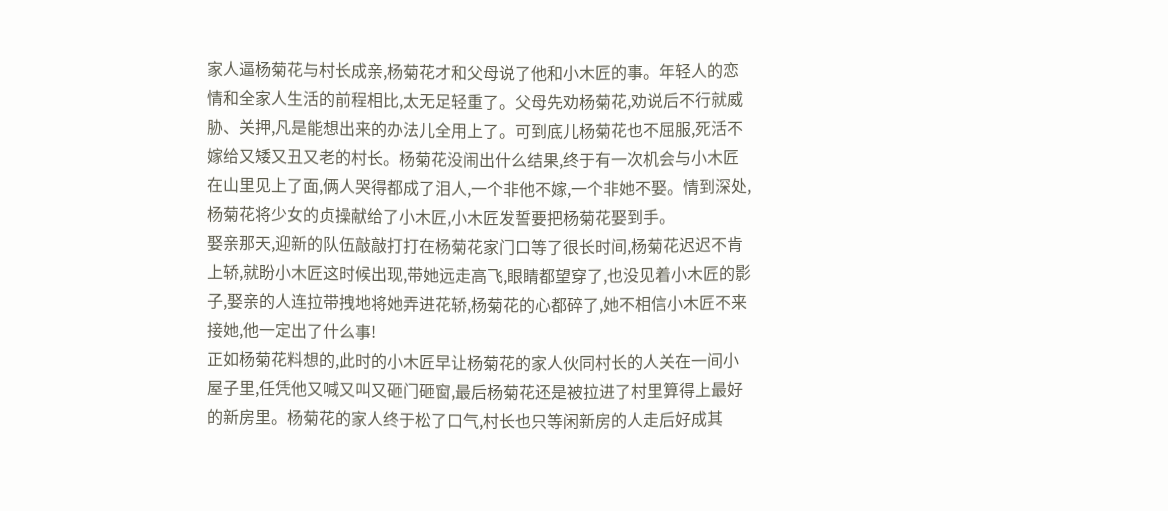家人逼杨菊花与村长成亲,杨菊花才和父母说了他和小木匠的事。年轻人的恋情和全家人生活的前程相比,太无足轻重了。父母先劝杨菊花,劝说后不行就威胁、关押,凡是能想出来的办法儿全用上了。可到底儿杨菊花也不屈服,死活不嫁给又矮又丑又老的村长。杨菊花没闹出什么结果,终于有一次机会与小木匠在山里见上了面,俩人哭得都成了泪人,一个非他不嫁,一个非她不娶。情到深处,杨菊花将少女的贞操献给了小木匠,小木匠发誓要把杨菊花娶到手。
娶亲那天,迎新的队伍敲敲打打在杨菊花家门口等了很长时间,杨菊花迟迟不肯上轿,就盼小木匠这时候出现,带她远走高飞,眼睛都望穿了,也没见着小木匠的影子,娶亲的人连拉带拽地将她弄进花轿,杨菊花的心都碎了,她不相信小木匠不来接她,他一定出了什么事!
正如杨菊花料想的,此时的小木匠早让杨菊花的家人伙同村长的人关在一间小屋子里,任凭他又喊又叫又砸门砸窗,最后杨菊花还是被拉进了村里算得上最好的新房里。杨菊花的家人终于松了口气,村长也只等闲新房的人走后好成其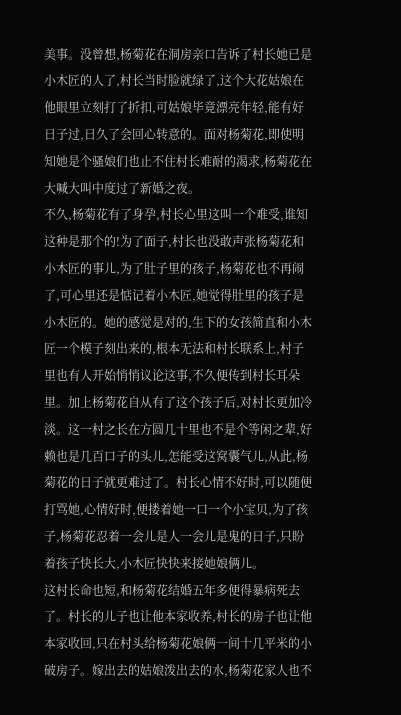美事。没曾想,杨菊花在洞房亲口告诉了村长她已是小木匠的人了,村长当时脸就绿了,这个大花姑娘在他眼里立刻打了折扣,可姑娘毕竟漂亮年轻,能有好日子过,日久了会回心转意的。面对杨菊花,即使明知她是个骚娘们也止不住村长难耐的渴求,杨菊花在大喊大叫中度过了新婚之夜。
不久,杨菊花有了身孕,村长心里这叫一个难受,谁知这种是那个的!为了面子,村长也没敢声张杨菊花和小木匠的事儿,为了肚子里的孩子,杨菊花也不再闹了,可心里还是惦记着小木匠,她觉得肚里的孩子是小木匠的。她的感觉是对的,生下的女孩简直和小木匠一个模子刻出来的,根本无法和村长联系上,村子里也有人开始悄悄议论这事,不久便传到村长耳朵里。加上杨菊花自从有了这个孩子后,对村长更加冷淡。这一村之长在方圆几十里也不是个等闲之辈,好赖也是几百口子的头儿,怎能受这窝囊气儿,从此,杨菊花的日子就更难过了。村长心情不好时,可以随便打骂她,心情好时,便搂着她一口一个小宝贝,为了孩子,杨菊花忍着一会儿是人一会儿是鬼的日子,只盼着孩子快长大,小木匠快快来接她娘俩儿。
这村长命也短,和杨菊花结婚五年多便得暴病死去了。村长的儿子也让他本家收养,村长的房子也让他本家收回,只在村头给杨菊花娘俩一间十几平米的小破房子。嫁出去的姑娘泼出去的水,杨菊花家人也不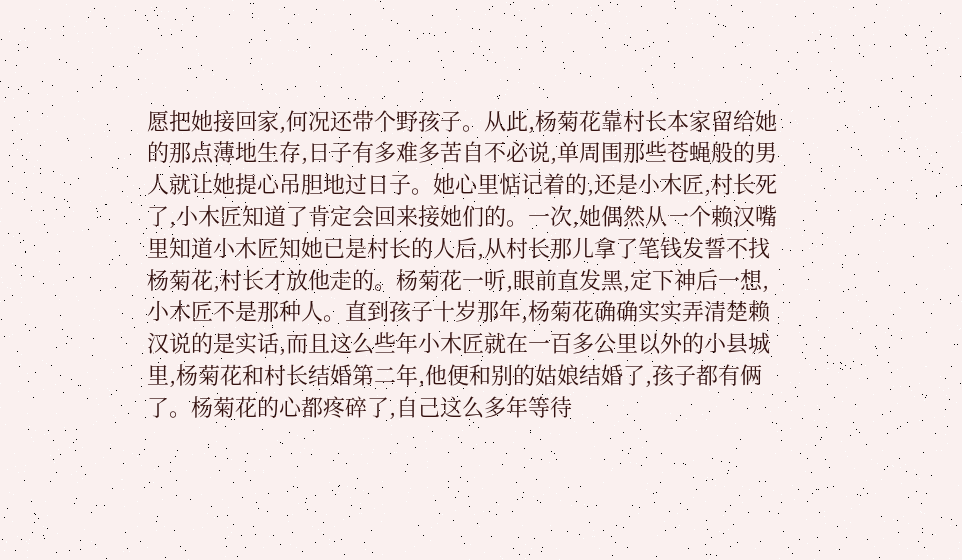愿把她接回家,何况还带个野孩子。从此,杨菊花靠村长本家留给她的那点薄地生存,日子有多难多苦自不必说,单周围那些苍蝇般的男人就让她提心吊胆地过日子。她心里惦记着的,还是小木匠,村长死了,小木匠知道了肯定会回来接她们的。一次,她偶然从一个赖汉嘴里知道小木匠知她已是村长的人后,从村长那儿拿了笔钱发誓不找杨菊花,村长才放他走的。杨菊花一听,眼前直发黑,定下神后一想,小木匠不是那种人。直到孩子十岁那年,杨菊花确确实实弄清楚赖汉说的是实话,而且这么些年小木匠就在一百多公里以外的小县城里,杨菊花和村长结婚第二年,他便和别的姑娘结婚了,孩子都有俩了。杨菊花的心都疼碎了,自己这么多年等待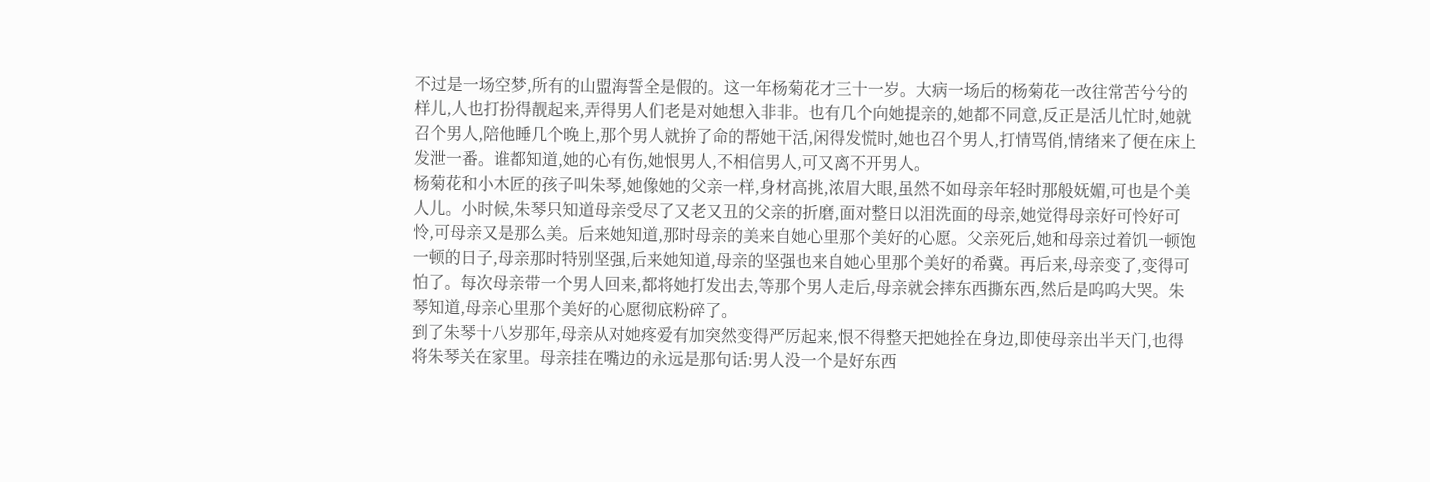不过是一场空梦,所有的山盟海誓全是假的。这一年杨菊花才三十一岁。大病一场后的杨菊花一改往常苦兮兮的样儿,人也打扮得靓起来,弄得男人们老是对她想入非非。也有几个向她提亲的,她都不同意,反正是活儿忙时,她就召个男人,陪他睡几个晚上,那个男人就拚了命的帮她干活,闲得发慌时,她也召个男人,打情骂俏,情绪来了便在床上发泄一番。谁都知道,她的心有伤,她恨男人,不相信男人,可又离不开男人。
杨菊花和小木匠的孩子叫朱琴,她像她的父亲一样,身材高挑,浓眉大眼,虽然不如母亲年轻时那般妩媚,可也是个美人儿。小时候,朱琴只知道母亲受尽了又老又丑的父亲的折磨,面对整日以泪洗面的母亲,她觉得母亲好可怜好可怜,可母亲又是那么美。后来她知道,那时母亲的美来自她心里那个美好的心愿。父亲死后,她和母亲过着饥一顿饱一顿的日子,母亲那时特别坚强,后来她知道,母亲的坚强也来自她心里那个美好的希冀。再后来,母亲变了,变得可怕了。每次母亲带一个男人回来,都将她打发出去,等那个男人走后,母亲就会摔东西撕东西,然后是呜呜大哭。朱琴知道,母亲心里那个美好的心愿彻底粉碎了。
到了朱琴十八岁那年,母亲从对她疼爱有加突然变得严厉起来,恨不得整天把她拴在身边,即使母亲出半天门,也得将朱琴关在家里。母亲挂在嘴边的永远是那句话:男人没一个是好东西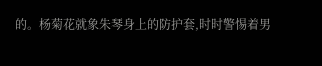的。杨菊花就象朱琴身上的防护套,时时警惕着男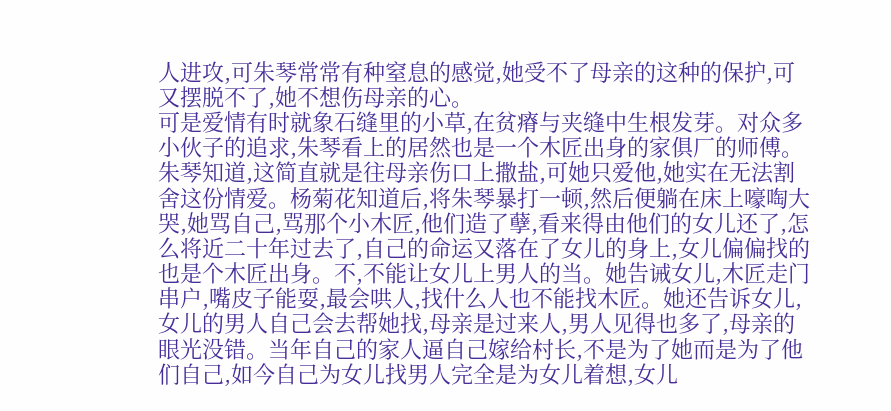人进攻,可朱琴常常有种窒息的感觉,她受不了母亲的这种的保护,可又摆脱不了,她不想伤母亲的心。
可是爱情有时就象石缝里的小草,在贫瘠与夹缝中生根发芽。对众多小伙子的追求,朱琴看上的居然也是一个木匠出身的家俱厂的师傅。朱琴知道,这简直就是往母亲伤口上撒盐,可她只爱他,她实在无法割舍这份情爱。杨菊花知道后,将朱琴暴打一顿,然后便躺在床上嚎啕大哭,她骂自己,骂那个小木匠,他们造了孽,看来得由他们的女儿还了,怎么将近二十年过去了,自己的命运又落在了女儿的身上,女儿偏偏找的也是个木匠出身。不,不能让女儿上男人的当。她告诫女儿,木匠走门串户,嘴皮子能耍,最会哄人,找什么人也不能找木匠。她还告诉女儿,女儿的男人自己会去帮她找,母亲是过来人,男人见得也多了,母亲的眼光没错。当年自己的家人逼自己嫁给村长,不是为了她而是为了他们自己,如今自己为女儿找男人完全是为女儿着想,女儿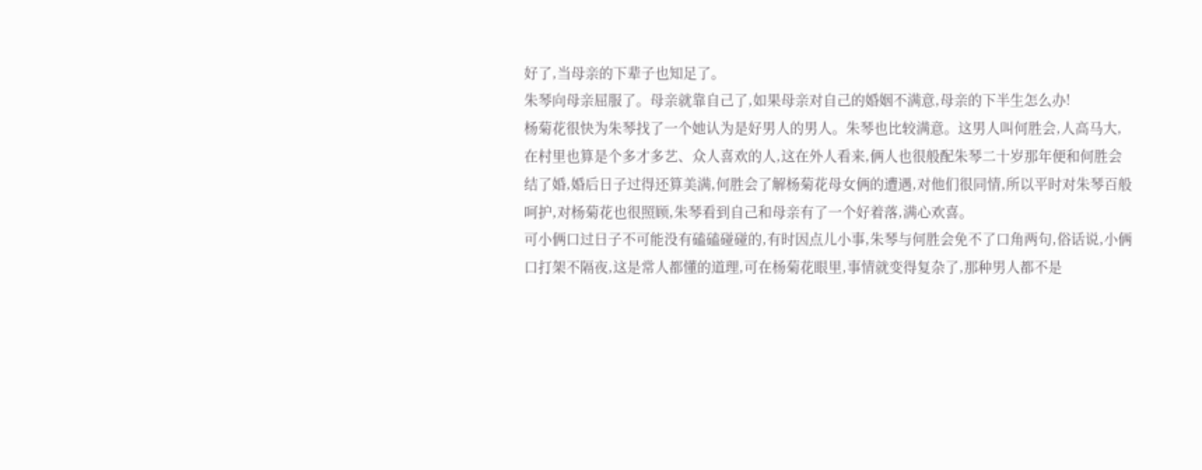好了,当母亲的下辈子也知足了。
朱琴向母亲屈服了。母亲就靠自己了,如果母亲对自己的婚姻不满意,母亲的下半生怎么办!
杨菊花很快为朱琴找了一个她认为是好男人的男人。朱琴也比较满意。这男人叫何胜会,人高马大,在村里也算是个多才多艺、众人喜欢的人,这在外人看来,俩人也很般配朱琴二十岁那年便和何胜会结了婚,婚后日子过得还算美满,何胜会了解杨菊花母女俩的遭遇,对他们很同情,所以平时对朱琴百般呵护,对杨菊花也很照顾,朱琴看到自己和母亲有了一个好着落,满心欢喜。
可小俩口过日子不可能没有磕磕碰碰的,有时因点儿小事,朱琴与何胜会免不了口角两句,俗话说,小俩口打架不隔夜,这是常人都懂的道理,可在杨菊花眼里,事情就变得复杂了,那种男人都不是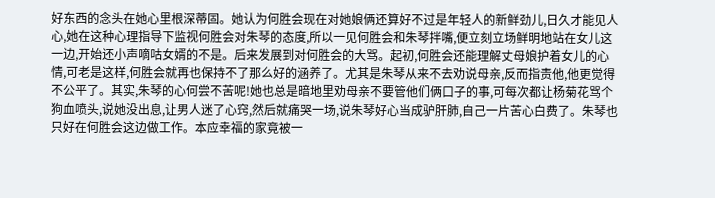好东西的念头在她心里根深蒂固。她认为何胜会现在对她娘俩还算好不过是年轻人的新鲜劲儿,日久才能见人心,她在这种心理指导下监视何胜会对朱琴的态度,所以一见何胜会和朱琴拌嘴,便立刻立场鲜明地站在女儿这一边,开始还小声嘀咕女婿的不是。后来发展到对何胜会的大骂。起初,何胜会还能理解丈母娘护着女儿的心情,可老是这样,何胜会就再也保持不了那么好的涵养了。尤其是朱琴从来不去劝说母亲,反而指责他,他更觉得不公平了。其实,朱琴的心何尝不苦呢!她也总是暗地里劝母亲不要管他们俩口子的事,可每次都让杨菊花骂个狗血喷头,说她没出息,让男人迷了心窍,然后就痛哭一场,说朱琴好心当成驴肝肺,自己一片苦心白费了。朱琴也只好在何胜会这边做工作。本应幸福的家竟被一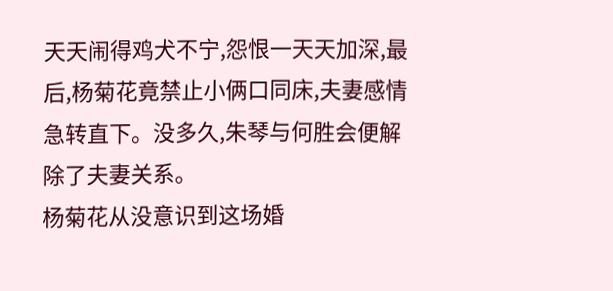天天闹得鸡犬不宁,怨恨一天天加深,最后,杨菊花竟禁止小俩口同床,夫妻感情急转直下。没多久,朱琴与何胜会便解除了夫妻关系。
杨菊花从没意识到这场婚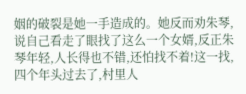姻的破裂是她一手造成的。她反而劝朱琴,说自己看走了眼找了这么一个女婿,反正朱琴年轻,人长得也不错,还怕找不着!这一找,四个年头过去了,村里人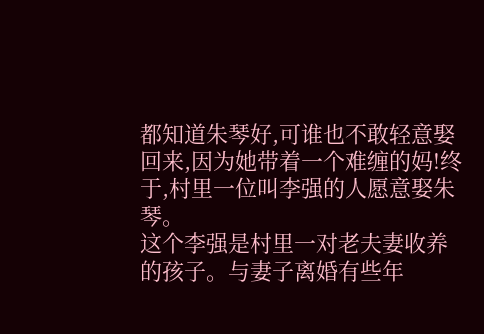都知道朱琴好,可谁也不敢轻意娶回来,因为她带着一个难缠的妈!终于,村里一位叫李强的人愿意娶朱琴。
这个李强是村里一对老夫妻收养的孩子。与妻子离婚有些年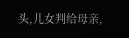头,儿女判给母亲,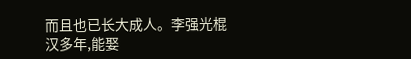而且也已长大成人。李强光棍汉多年,能娶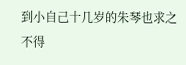到小自己十几岁的朱琴也求之不得